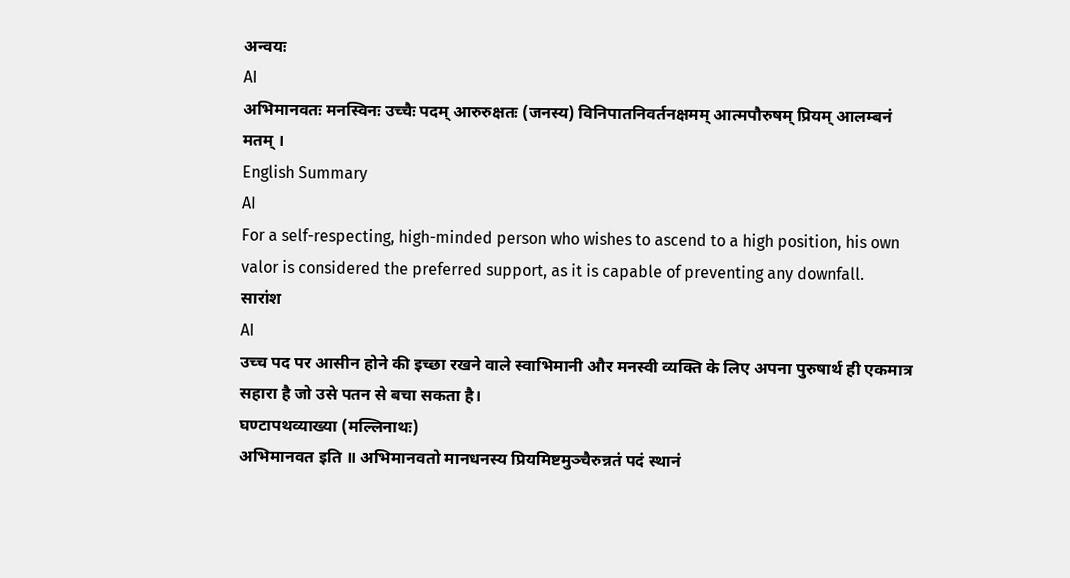अन्वयः
AI
अभिमानवतः मनस्विनः उच्चैः पदम् आरुरुक्षतः (जनस्य) विनिपातनिवर्तनक्षमम् आत्मपौरुषम् प्रियम् आलम्बनं मतम् ।
English Summary
AI
For a self-respecting, high-minded person who wishes to ascend to a high position, his own valor is considered the preferred support, as it is capable of preventing any downfall.
सारांश
AI
उच्च पद पर आसीन होने की इच्छा रखने वाले स्वाभिमानी और मनस्वी व्यक्ति के लिए अपना पुरुषार्थ ही एकमात्र सहारा है जो उसे पतन से बचा सकता है।
घण्टापथव्याख्या (मल्लिनाथः)
अभिमानवत इति ॥ अभिमानवतो मानधनस्य प्रियमिष्टमुञ्चैरुन्नतं पदं स्थानं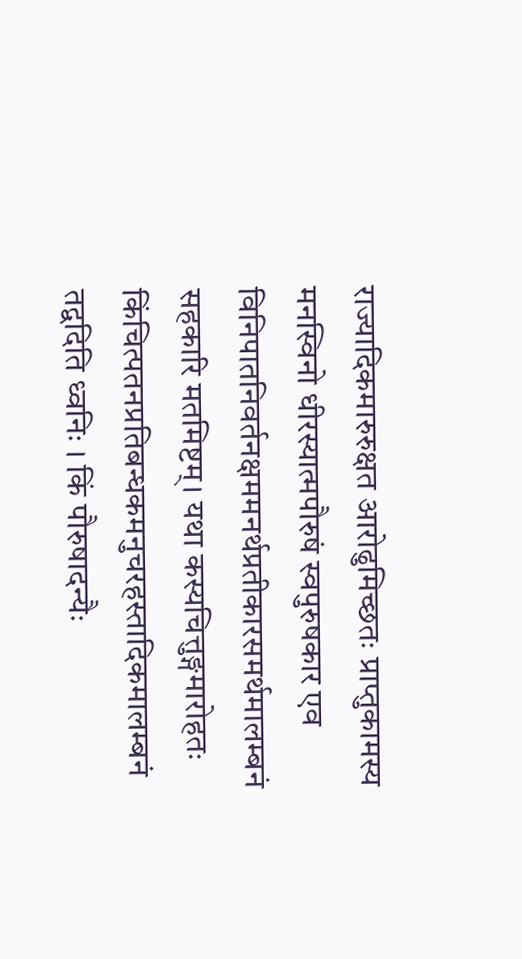राज्यादिकमारुरुक्षत आरोढुमिच्छतः प्राप्तुकामस्य मनस्विनो धीरस्यात्मपौरुषं स्वपुरुषकार एव विनिपातनिवर्तनक्षममनर्थप्रतीकारसमर्थमालम्बनं सहकारि मतमिष्टम्। यथा कस्यचित्तुङ्गमारोहतः किंचित्पतनप्रतिबन्धकमनुचरहस्तादिकमालम्बनं तद्वदिति ध्वनिः । किं पौरुषादन्यैः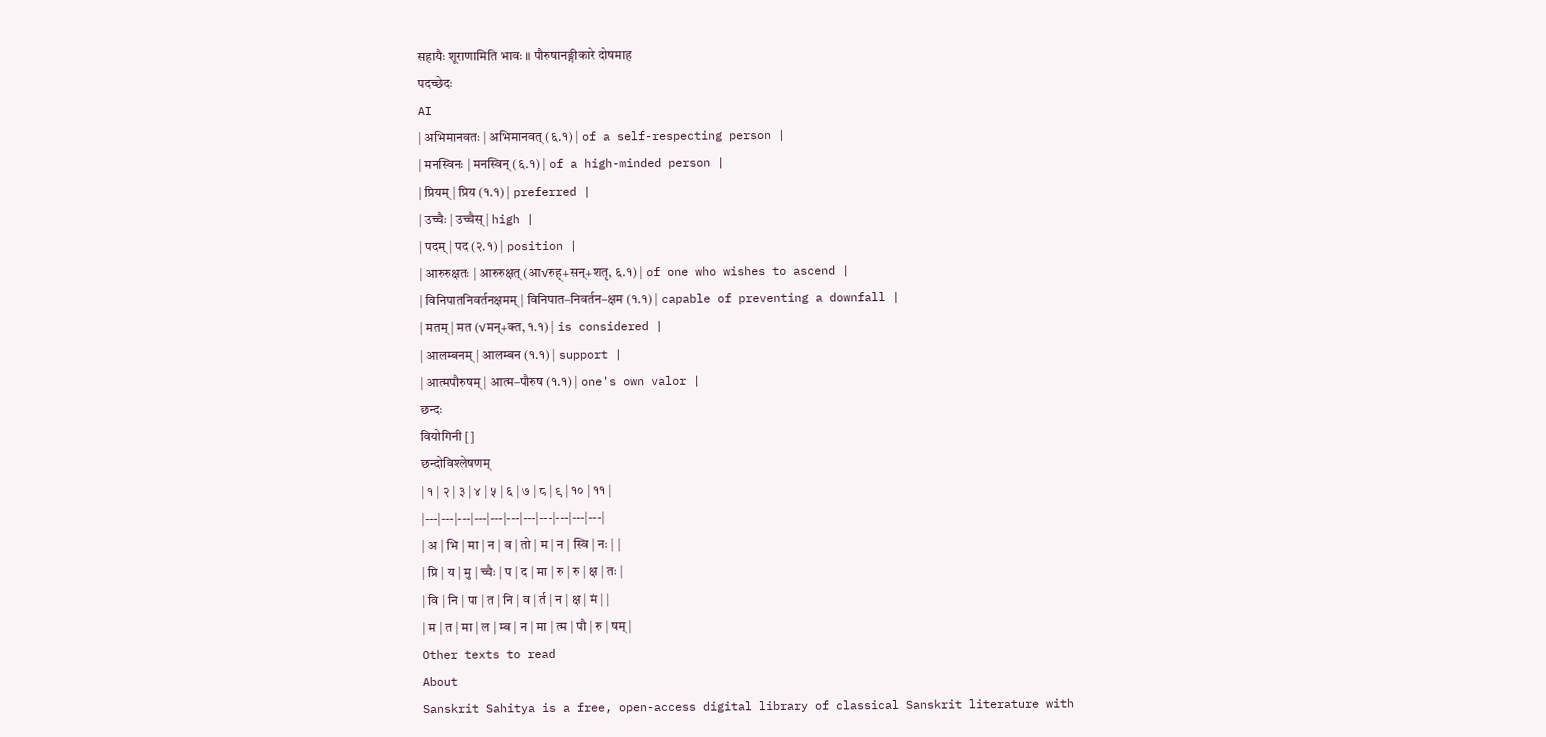सहायैः शूराणामिति भावः ॥ पौरुषानङ्गीकारे दोषमाह
पदच्छेदः
AI
| अभिमानवतः | अभिमानवत् (६.१) | of a self-respecting person |
| मनस्विनः | मनस्विन् (६.१) | of a high-minded person |
| प्रियम् | प्रिय (१.१) | preferred |
| उच्चैः | उच्चैस् | high |
| पदम् | पद (२.१) | position |
| आरुरुक्षतः | आरुरुक्षत् (आ√रुह्+सन्+शतृ, ६.१) | of one who wishes to ascend |
| विनिपातनिवर्तनक्षमम् | विनिपात–निवर्तन–क्षम (१.१) | capable of preventing a downfall |
| मतम् | मत (√मन्+क्त, १.१) | is considered |
| आलम्बनम् | आलम्बन (१.१) | support |
| आत्मपौरुषम् | आत्म–पौरुष (१.१) | one's own valor |
छन्दः
वियोगिनी []
छन्दोविश्लेषणम्
| १ | २ | ३ | ४ | ५ | ६ | ७ | ८ | ९ | १० | ११ |
|---|---|---|---|---|---|---|---|---|---|---|
| अ | भि | मा | न | व | तो | म | न | स्वि | नः | |
| प्रि | य | मु | च्चैः | प | द | मा | रु | रु | क्ष | तः |
| वि | नि | पा | त | नि | व | र्त | न | क्ष | मं | |
| म | त | मा | ल | म्ब | न | मा | त्म | पौ | रु | षम् |
Other texts to read
About
Sanskrit Sahitya is a free, open-access digital library of classical Sanskrit literature with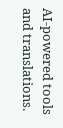AI-powered tools and translations.